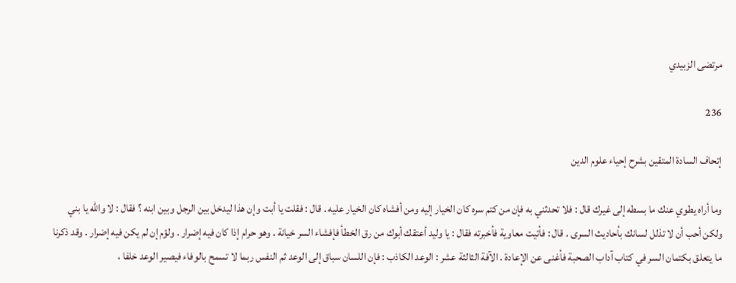مرتضى الزبيدي

236

إتحاف السادة المتقين بشرح إحياء علوم الدين

وما أراه يطوي عنك ما بسطه إلى غيرك قال : فلا تحدثني به فإن من كتم سره كان الخيار إليه ومن أفشاه كان الخيار عليه . قال : فقلت يا أبت وإن هذا ليدخل بين الرجل وبين ابنه ؟ فقال : لا واللّه يا بني ولكن أحب أن لا تذلل لسانك بأحاديث السرى . قال : فأتيت معاوية فأخبرته فقال : يا وليد أعتقك أبوك من رق الخطأ فإفشاء السر خيانة . وهو حرام إذا كان فيه إضرار . ولؤم إن لم يكن فيه إضرار . وقد ذكرنا ما يتعلق بكتمان السر في كتاب آداب الصحبة فأغنى عن الإعادة . الآفة الثالثة عشر : الوعد الكاذب : فإن اللسان سباق إلى الوعد ثم النفس ربما لا تسمح بالوفاء فيصير الوعد خلفا ،